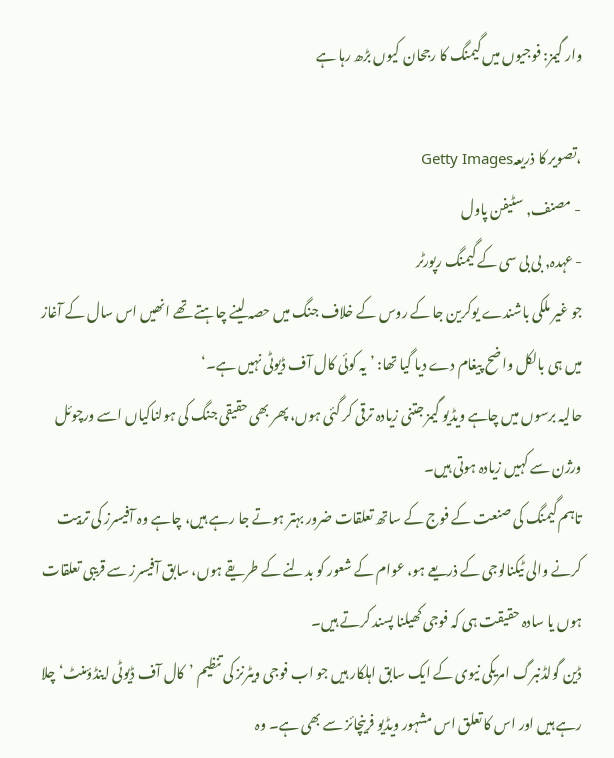وار گیمز: فوجیوں میں گیمنگ کا رجحان کیوں بڑھ رہا ہے

،تصویر کا ذریعہGetty Images
- مصنف, سٹیفن پاول
- عہدہ, بی بی سی کے گیمنگ رپورٹر
جو غیر ملکی باشندے یوکرین جا کے روس کے خلاف جنگ میں حصہ لینے چاہتے تھے انھیں اس سال کے آغاز میں ہی بالکل واضح پیغام دے دیا گیا تھا: ’یہ کوئی کال آف ڈیوٹی نہیں ہے۔‘
حالیہ برسوں میں چاہے ویڈیو گیمز جتنی زیادہ ترقی کر گئی ہوں، پھر بھی حقیقی جنگ کی ہولناکیاں اسے ورچوئل ورژن سے کہیں زیادہ ہوتی ہیں۔
تاہم گیمنگ کی صنعت کے فوج کے ساتھ تعلقات ضرور بہتر ہوتے جا رہے ہیں، چاہے وہ آفیسرز کی تربیت کرنے والی ٹیکنالوجی کے ذریعے ہو، عوام کے شعور کو بدلنے کے طریقے ہوں، سابق آفیسرز سے قریبی تعلقات ہوں یا سادہ حقیقت ہی کہ فوجی کھیلنا پسند کرتے ہیں۔
ڈین گولڈنبرگ امریکی نیوی کے ایک سابق اہلکار ہیں جو اب فوجی ویٹرنز کی تنظیم ’کال آف ڈیوٹی اینڈؤمنٹ‘ چلا رہے ہیں اور اس کا تعلق اس مشہور ویڈیو فرینچائز سے بھی ہے۔ وہ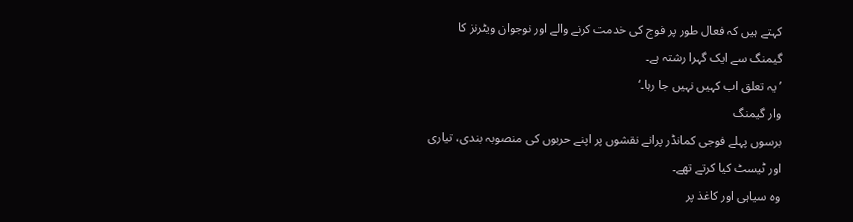کہتے ہیں کہ فعال طور پر فوج کی خدمت کرنے والے اور نوجوان ویٹرنز کا گیمنگ سے ایک گہرا رشتہ ہے۔
’یہ تعلق اب کہیں نہیں جا رہا۔‘
وار گیمنگ
برسوں پہلے فوجی کمانڈر پرانے نقشوں پر اپنے حربوں کی منصوبہ بندی، تیاری اور ٹیسٹ کیا کرتے تھے۔
وہ سیاہی اور کاغذ پر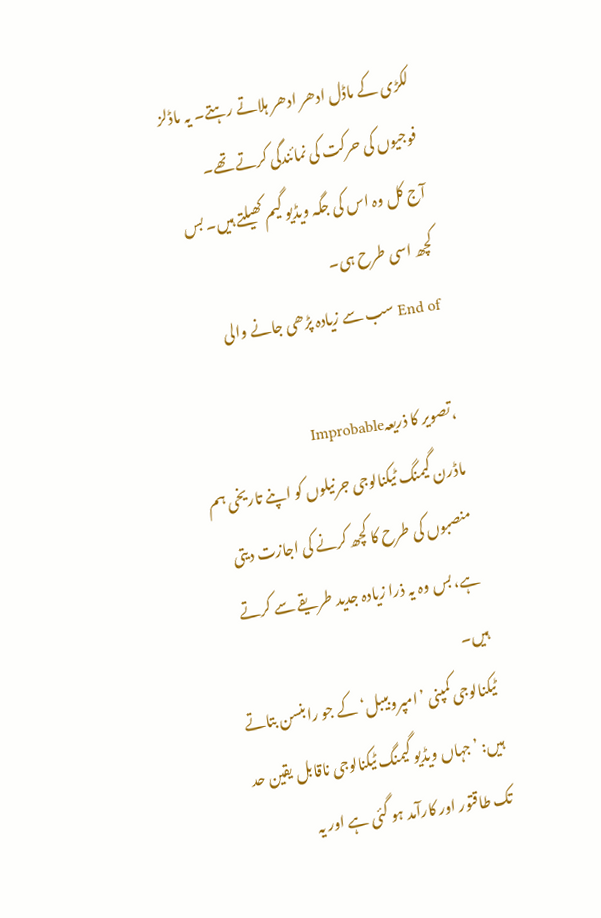لکڑی کے ماڈل ادھر ادھر ہلاتے رہتے۔ یہ ماڈلز فوجیوں کی حرکت کی نمائندگی کرتے تھے۔
آج کل وہ اس کی جگہ ویڈیو گیم کھیلتے ہیں۔ بس کچھ اسی طرح ہی۔
End of سب سے زیادہ پڑھی جانے والی

،تصویر کا ذریعہImprobable
ماڈرن گیمنگ ٹیکنالوجی جرنیلوں کو اپنے تاریخی ہم منصبوں کی طرح کا کچھ کرنے کی اجازت دیتی ہے، بس وہ یہ ذرا زیادہ جدید طریقے سے کرتے ہیں۔
ٹیکنالوجی کمپنی ’امپروبیبل‘ کے جو رابنسن بتاتے ہیں: ’جہاں ویڈیو گیمنگ ٹیکنالوجی ناقابل یقین حد تک طاقتور اور کارآمد ہو گئی ہے اور یہ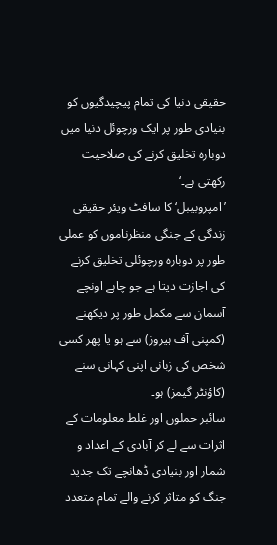حقیقی دنیا کی تمام پیچیدگیوں کو بنیادی طور پر ایک ورچوئل دنیا میں دوبارہ تخلیق کرنے کی صلاحیت رکھتی ہے۔‘
’امپروبیبل‘ کا سافٹ ویئر حقیقی زندگی کے جنگی منظرناموں کو عملی طور پر دوبارہ ورچوئلی تخلیق کرنے کی اجازت دیتا ہے جو چاہے اونچے آسمان سے مکمل طور پر دیکھنے (کمپنی آف ہیروز) سے ہو یا پھر کسی شخص کی زبانی اپنی کہانی سنے (کاؤنٹر گیمز) ہو۔
سائبر حملوں اور غلط معلومات کے اثرات سے لے کر آبادی کے اعداد و شمار اور بنیادی ڈھانچے تک جدید جنگ کو متاثر کرنے والے تمام متعدد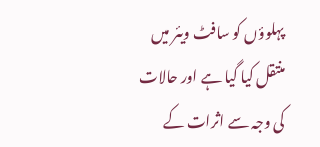پہلوؤں کو سافٹ ویئر میں منتقل کیا گیا ہے اور حالات کی وجہ سے اثرات کے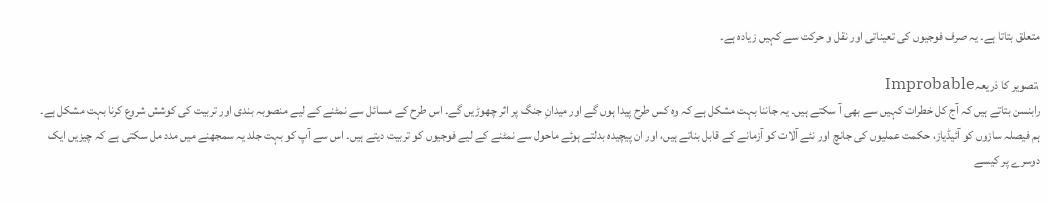متعلق بتاتا ہے۔ یہ صرف فوجیوں کی تعیناتی اور نقل و حرکت سے کہیں زیادہ ہے۔

،تصویر کا ذریعہImprobable
رابنسن بتاتے ہیں کہ آج کل خطرات کہیں سے بھی آ سکتے ہیں۔ یہ جاننا بہت مشکل ہے کہ وہ کس طرح پیدا ہوں گے اور میدانِ جنگ پر اثر چھوڑیں گے۔ اس طرح کے مسائل سے نمٹنے کے لیے منصوبہ بندی اور تربیت کی کوشش شروع کرنا بہت مشکل ہے۔
ہم فیصلہ سازوں کو آئیڈیاز، حکمت عملیوں کی جانچ اور نئے آلات کو آزمانے کے قابل بناتے ہیں، اور ان پیچیدہ بدلتے ہوئے ماحول سے نمٹنے کے لیے فوجیوں کو تربیت دیتے ہیں۔ اس سے آپ کو بہت جلد یہ سمجھنے میں مدد مل سکتی ہے کہ چیزیں ایک دوسرے پر کیسے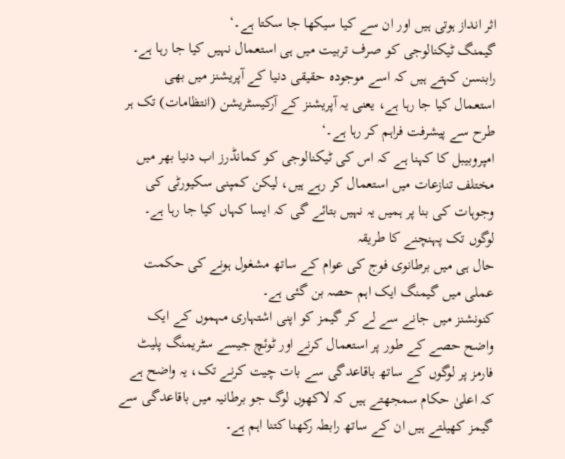اثر انداز ہوتی ہیں اور ان سے کیا سیکھا جا سکتا ہے۔‘
گیمنگ ٹیکنالوجی کو صرف تربیت میں ہی استعمال نہیں کیا جا رہا ہے۔ رابنسن کہتے ہیں کہ اسے موجودہ حقیقی دنیا کے آپریشنز میں بھی استعمال کیا جا رہا ہے، یعنی یہ آپریشنز کے آرکیسٹریشن (انتظامات) تک ہر طرح سے پیشرفت فراہم کر رہا ہے۔‘
امپروبیبل کا کہنا ہے کہ اس کی ٹیکنالوجی کو کمانڈرز اب دنیا بھر میں مختلف تنازعات میں استعمال کر رہے ہیں، لیکن کمپنی سکیورٹی کی وجوہات کی بنا پر ہمیں یہ نہیں بتائے گی کہ ایسا کہاں کیا جا رہا ہے۔
لوگوں تک پہنچنے کا طریقہ
حال ہی میں برطانوی فوج کی عوام کے ساتھ مشغول ہونے کی حکمت عملی میں گیمنگ ایک اہم حصہ بن گئی ہے۔
کنونشنز میں جانے سے لے کر گیمز کو اپنی اشتہاری مہموں کے ایک واضح حصے کے طور پر استعمال کرنے اور ٹوئچ جیسے سٹریمنگ پلیٹ فارمز پر لوگوں کے ساتھ باقاعدگی سے بات چیت کرنے تک، یہ واضح ہے کہ اعلیٰ حکام سمجھتے ہیں کہ لاکھوں لوگ جو برطانیہ میں باقاعدگی سے گیمز کھیلتے ہیں ان کے ساتھ رابطہ رکھنا کتنا اہم ہے۔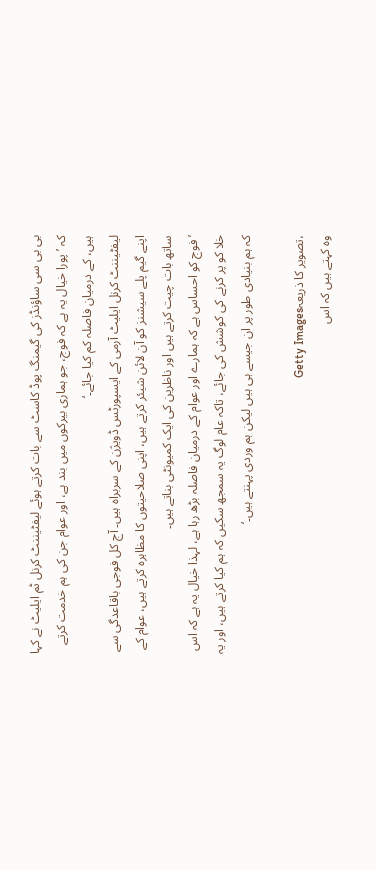بی بی سی ساؤنڈز کی گیمنگ پوڈ کاسٹ سے بات کرتے ہوئے لیفٹیننٹ کرنل ٹم ایلیٹ نے کہا کہ ’پورا خیال یہ ہے کہ فوج، جو ہماری بیرکوں میں بند ہے، اور عوام جن کی ہم خدمت کرتے ہیں، کے درمیان فاصلہ کم کیا جائے۔‘
لیفٹیننٹ کرنل ایلیٹ آرمی کے ایسپورٹس ڈویژن کے سربراہ ہیں۔ آج کل فوجی باقاعدگی سے اپنے گیم پلے سیشنز کو آن لائن شیئر کرتے ہیں، اپنی صلاحیتوں کا مظاہرہ کرتے ہیں، عوام کے ساتھ بات چیت کرتے ہیں اور ناظرین کی ایک کمیونٹی بناتے ہیں۔
’فوج کو احساس ہے کہ ہمارے اور عوام کے درمیان فاصلہ بڑھ رہا ہے، لہذا خیال یہ ہے کہ اس خلا کو پر کرنے کی کوشش کی جائے، تاکہ عام لوگ یہ سمجھ سکیں کہ ہم کیا کرتے ہیں، اور یہ کہ ہم بنیادی طور پر ان جیسے ہی ہیں لیکن ہم وردی پہنتے ہیں۔‘

،تصویر کا ذریعہGetty Images
وہ کہتے ہیں کہ اس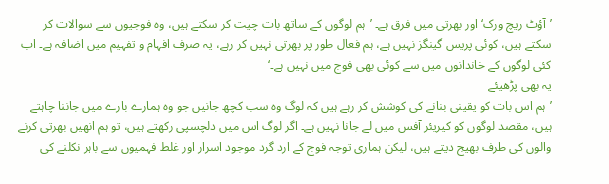’آؤٹ ریچ ورک‘ اور بھرتی میں فرق ہے۔ ’ہم لوگوں کے ساتھ بات چیت کر سکتے ہیں، وہ فوجیوں سے سوالات کر سکتے ہیں، کوئی پریس گینگز نہیں ہے، ہم فعال طور پر بھرتی نہیں کر رہے، یہ صرف افہام و تفہیم میں اضافہ ہے۔ اب کئی لوگوں کے خاندانوں میں سے کوئی بھی فوج میں نہیں ہے۔‘
یہ بھی پڑھیئے
’ہم اس بات کو یقینی بنانے کی کوشش کر رہے ہیں کہ لوگ وہ سب کچھ جانیں جو وہ ہمارے بارے میں جاننا چاہتے ہیں، مقصد لوگوں کو کیریئر آفس میں لے جانا نہیں ہے۔ اگر لوگ اس میں دلچسپی رکھتے ہیں، تو ہم انھیں بھرتی کرنے والوں کی طرف بھیج دیتے ہیں، لیکن ہماری توجہ فوج کے ارد گرد موجود اسرار اور غلط فہمیوں سے باہر نکلنے کی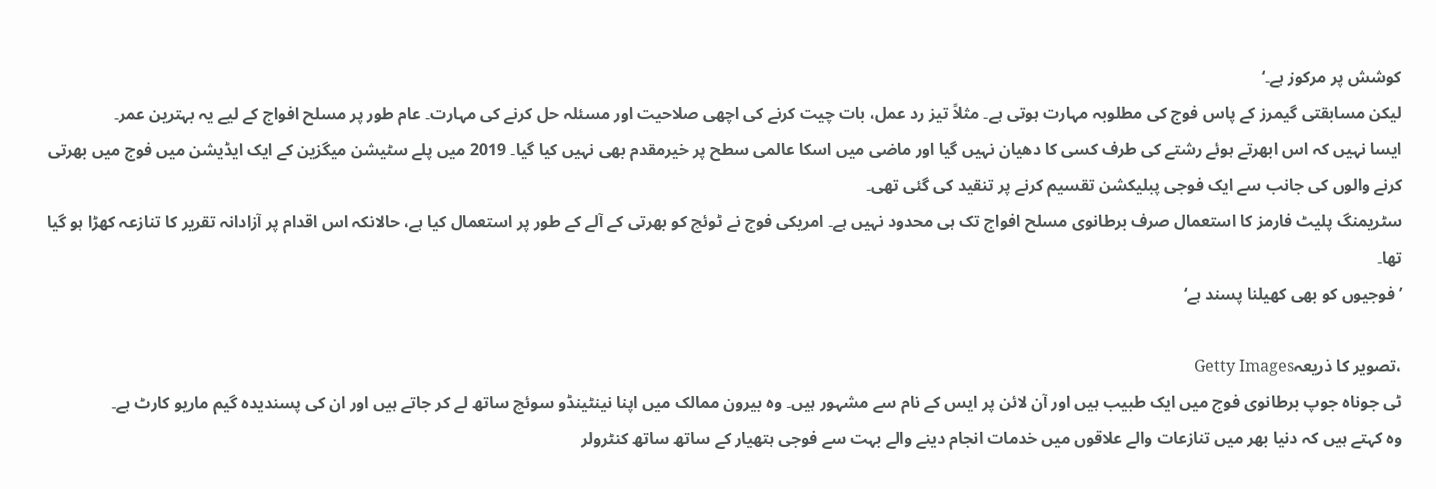کوشش پر مرکوز ہے۔‘
لیکن مسابقتی گیمرز کے پاس فوج کی مطلوبہ مہارت ہوتی ہے۔ مثلاً تیز رد عمل، بات چیت کرنے کی اچھی صلاحیت اور مسئلہ حل کرنے کی مہارت۔ عام طور پر مسلح افواج کے لیے یہ بہترین عمر۔
ایسا نہیں کہ اس ابھرتے ہوئے رشتے کی طرف کسی کا دھیان نہیں گیا اور ماضی میں اسکا عالمی سطح پر خیرمقدم بھی نہیں کیا گیا۔ 2019 میں پلے سٹیشن میگزین کے ایک ایڈیشن میں فوج میں بھرتی کرنے والوں کی جانب سے ایک فوجی پبلیکشن تقسیم کرنے پر تنقید کی گئی تھی۔
سٹریمنگ پلیٹ فارمز کا استعمال صرف برطانوی مسلح افواج تک ہی محدود نہیں ہے۔ امریکی فوج نے ٹوئچ کو بھرتی کے آلے کے طور پر استعمال کیا ہے، حالانکہ اس اقدام پر آزادانہ تقریر کا تنازعہ کھڑا ہو گیا تھا۔
’فوجیوں کو بھی کھیلنا پسند ہے‘

،تصویر کا ذریعہGetty Images
ٹی جوناہ جوپ برطانوی فوج میں ایک طبیب ہیں اور آن لائن پر ایس کے نام سے مشہور ہیں۔ وہ بیرون ممالک میں اپنا نینٹینڈو سوئچ ساتھ لے کر جاتے ہیں اور ان کی پسندیدہ گیم ماریو کارٹ ہے۔
وہ کہتے ہیں کہ دنیا بھر میں تنازعات والے علاقوں میں خدمات انجام دینے والے بہت سے فوجی ہتھیار کے ساتھ ساتھ کنٹرولر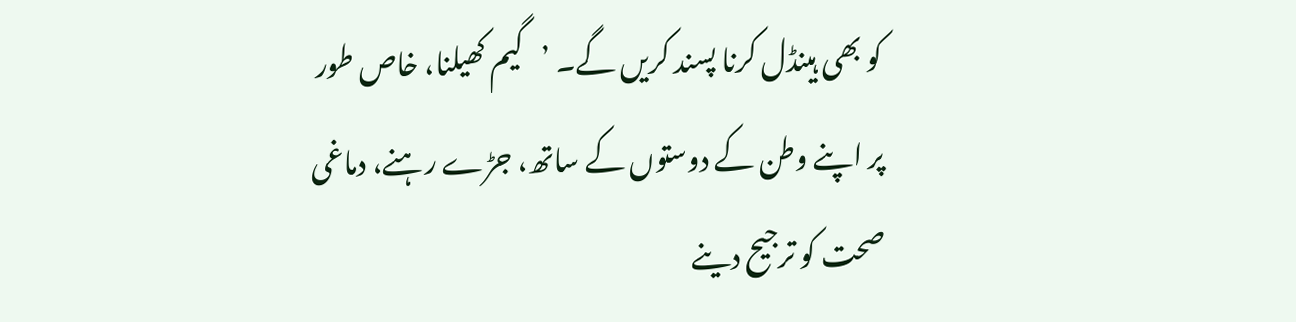کو بھی ہینڈل کرنا پسند کریں گے۔ ’گیم کھیلنا، خاص طور پر اپنے وطن کے دوستوں کے ساتھ، جڑے رہنے، دماغی صحت کو ترجیح دینے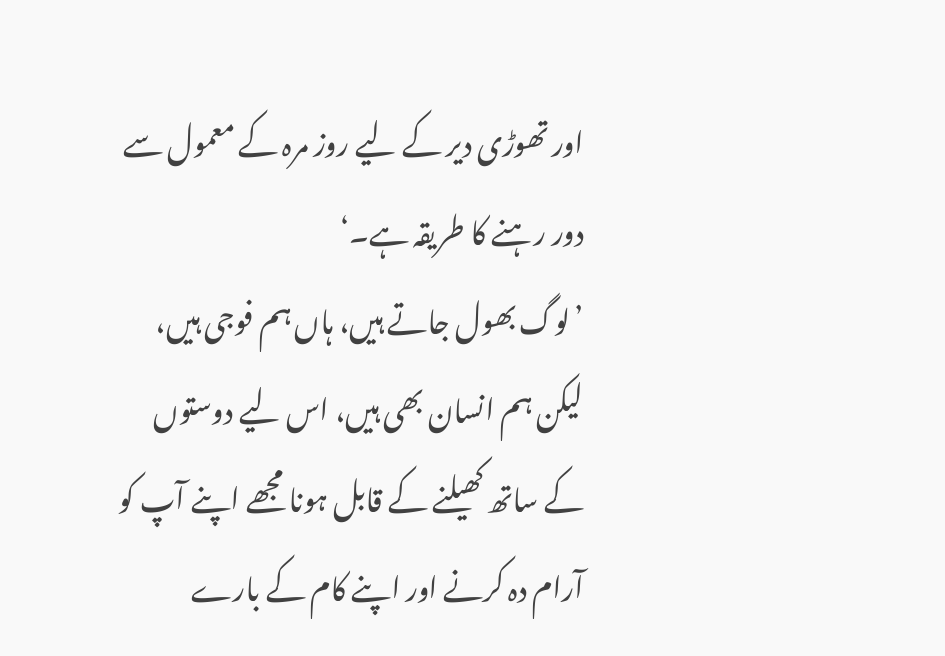اور تھوڑی دیر کے لیے روز مرہ کے معمول سے دور رہنے کا طریقہ ہے۔‘
’لوگ بھول جاتے ہیں، ہاں ہم فوجی ہیں، لیکن ہم انسان بھی ہیں، اس لیے دوستوں کے ساتھ کھیلنے کے قابل ہونا مجھے اپنے آپ کو آرام دہ کرنے اور اپنے کام کے بارے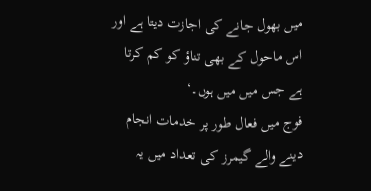میں بھول جانے کی اجازت دیتا ہے اور اس ماحول کے بھی تناؤ کو کم کرتا ہے جس میں میں ہوں۔‘
فوج میں فعال طور پر خدمات انجام دینے والے گیمرز کی تعداد میں یہ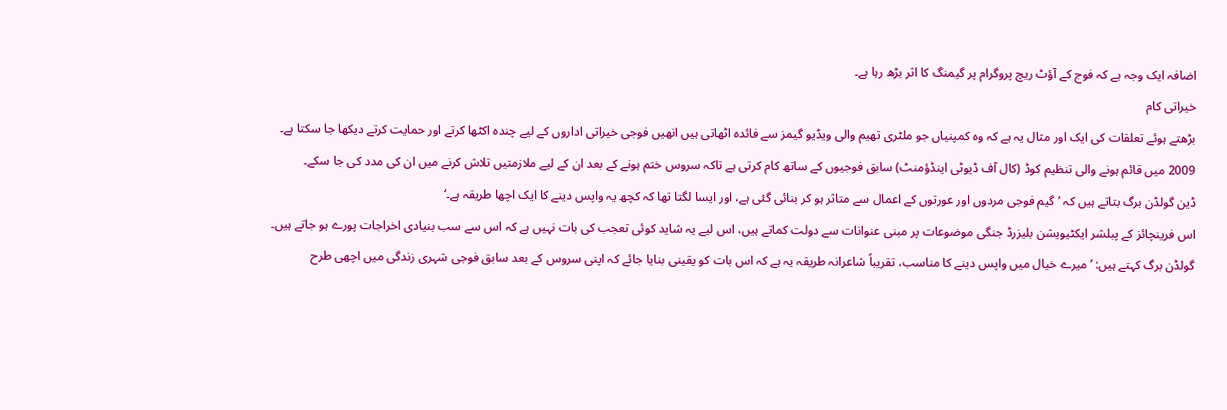اضافہ ایک وجہ ہے کہ فوج کے آؤٹ ریچ پروگرام پر گیمنگ کا اثر بڑھ رہا ہے۔
خیراتی کام
بڑھتے ہوئے تعلقات کی ایک اور مثال یہ ہے کہ وہ کمپنیاں جو ملٹری تھیم والی ویڈیو گیمز سے فائدہ اٹھاتی ہیں انھیں فوجی خیراتی اداروں کے لیے چندہ اکٹھا کرتے اور حمایت کرتے دیکھا جا سکتا ہے۔
2009 میں قائم ہونے والی تنظیم کوڈ (کال آف ڈیوٹی اینڈؤمنٹ) سابق فوجیوں کے ساتھ کام کرتی ہے تاکہ سروس ختم ہونے کے بعد ان کے لیے ملازمتیں تلاش کرنے میں ان کی مدد کی جا سکے۔
ڈین گولڈن برگ بتاتے ہیں کہ ’گیم فوجی مردوں اور عورتوں کے اعمال سے متاثر ہو کر بنائی گئی ہے، اور ایسا لگتا تھا کہ کچھ یہ واپس دینے کا ایک اچھا طریقہ ہے۔‘
اس فرینچائز کے پبلشر ایکٹیویشن بلیزرڈ جنگی موضوعات پر مبنی عنوانات سے دولت کماتے ہیں، اس لیے یہ شاید کوئی تعجب کی بات نہیں ہے کہ اس سے سب بنیادی اخراجات پورے ہو جاتے ہیں۔
گولڈن برگ کہتے ہیں: ’میرے خیال میں واپس دینے کا مناسب، تقریباً شاعرانہ طریقہ یہ ہے کہ اس بات کو یقینی بنایا جائے کہ اپنی سروس کے بعد سابق فوجی شہری زندگی میں اچھی طرح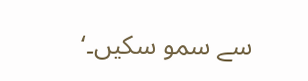سے سمو سکیں۔‘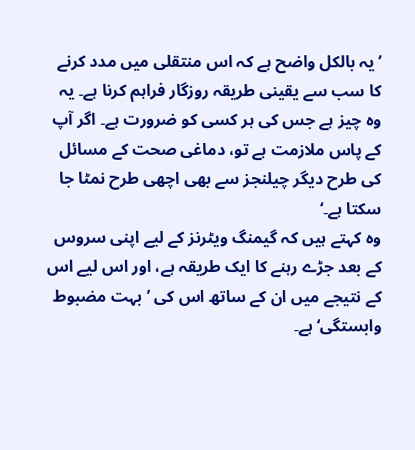’یہ بالکل واضح ہے کہ اس منتقلی میں مدد کرنے کا سب سے یقینی طریقہ روزگار فراہم کرنا ہے۔ یہ وہ چیز ہے جس کی ہر کسی کو ضرورت ہے۔ اگر آپ کے پاس ملازمت ہے تو، دماغی صحت کے مسائل کی طرح دیگر چیلنجز سے بھی اچھی طرح نمٹا جا سکتا ہے۔‘
وہ کہتے ہیں کہ گیمنگ ویٹرنز کے لیے اپنی سروس کے بعد جڑے رہنے کا ایک طریقہ ہے، اور اس لیے اس کے نتیجے میں ان کے ساتھ اس کی ’بہت مضبوط وابستگی‘ ہے۔